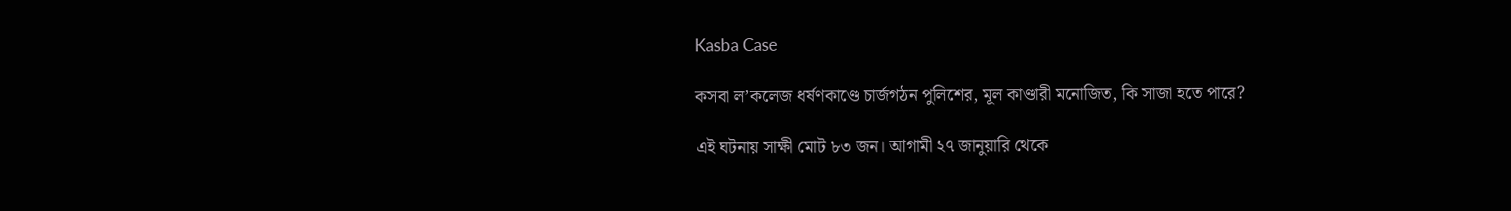Kasba Case

কসবা ল’কলেজ ধর্ষণকাণ্ডে চার্জগঠন পুলিশের, মূল কাণ্ডারী মনোজিত, কি সাজা হতে পারে?

এই ঘটনায় সাক্ষী মোট ৮৩ জন। আগামী ২৭ জানুয়ারি থেকে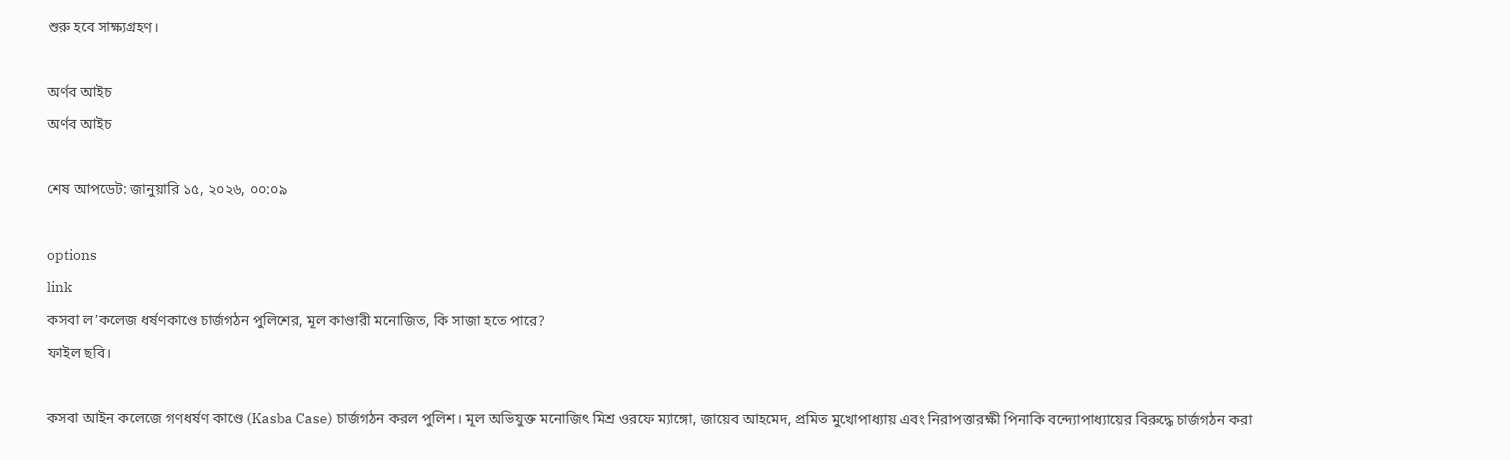শুরু হবে সাক্ষ্যগ্রহণ।

অর্ণব আইচ
অর্ণব আইচ

শেষ আপডেট: জানুয়ারি ১৫, ২০২৬, ০০:০৯

options
link
কসবা ল’কলেজ ধর্ষণকাণ্ডে চার্জগঠন পুলিশের, মূল কাণ্ডারী মনোজিত, কি সাজা হতে পারে?
ফাইল ছবি।

কসবা আইন কলেজে গণধর্ষণ কাণ্ডে (Kasba Case) চার্জগঠন করল পুলিশ। মূল অভিযুক্ত মনোজিৎ মিশ্র ওরফে ম্যাঙ্গো, জায়েব আহমেদ, প্রমিত মুখোপাধ্যায় এবং নিরাপত্তারক্ষী পিনাকি বন্দ্যোপাধ্যায়ের বিরুদ্ধে চার্জগঠন করা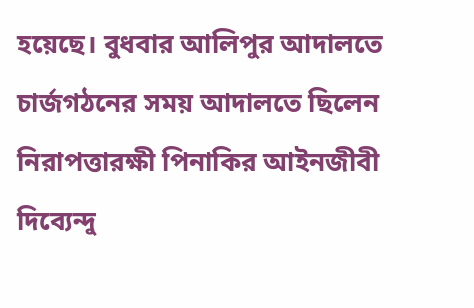হয়েছে। বুধবার আলিপুর আদালতে চার্জগঠনের সময় আদালতে ছিলেন নিরাপত্তারক্ষী পিনাকির আইনজীবী দিব্যেন্দু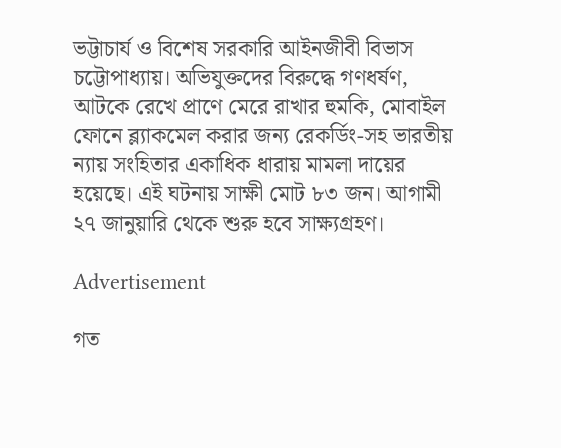ভট্টাচার্য ও বিশেষ সরকারি আইনজীবী বিভাস চট্টোপাধ্যায়। অভিযুক্তদের বিরুদ্ধে গণধর্ষণ, আটকে রেখে প্রাণে মেরে রাখার হুমকি, মোবাইল ফোনে ব্ল্যাকমেল করার জন্য রেকর্ডিং-সহ ভারতীয় ন্যায় সংহিতার একাধিক ধারায় মামলা দায়ের হয়েছে। এই ঘটনায় সাক্ষী মোট ৮৩ জন। আগামী ২৭ জানুয়ারি থেকে শুরু হবে সাক্ষ্যগ্রহণ।

Advertisement

গত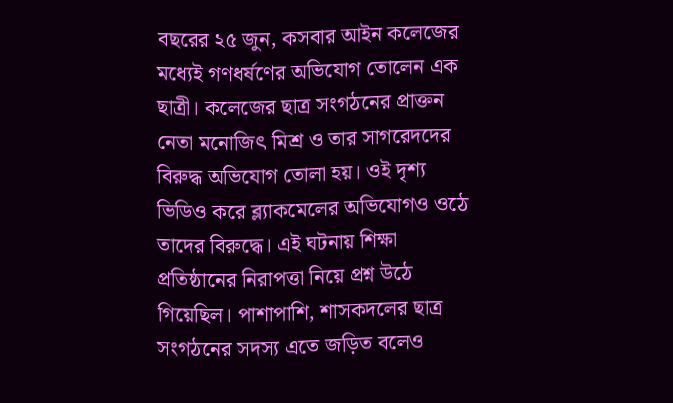বছরের ২৫ জুন, কসবার আইন কলেজের মধ্যেই গণধর্ষণের অভিযোগ তোলেন এক ছাত্রী। কলেজের ছাত্র সংগঠনের প্রাক্তন নেতা মনোজিৎ মিশ্র ও তার সাগরেদদের বিরুদ্ধ অভিযোগ তোলা হয়। ওই দৃশ্য ভিডিও করে ব্ল্যাকমেলের অভিযোগও ওঠে তাদের বিরুদ্ধে। এই ঘটনায় শিক্ষা প্রতিষ্ঠানের নিরাপত্তা নিয়ে প্রশ্ন উঠে গিয়েছিল। পাশাপাশি, শাসকদলের ছাত্র সংগঠনের সদস্য এতে জড়িত বলেও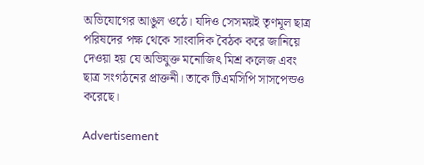অভিযোগের আঙুল ওঠে। যদিও সেসময়ই তৃণমূল ছাত্র পরিষদের পক্ষ থেকে সাংবাদিক বৈঠক করে জানিয়ে দেওয়া হয় যে অভিযুক্ত মনোজিৎ মিশ্র কলেজ এবং ছাত্র সংগঠনের প্রাক্তনী। তাকে টিএমসিপি সাসপেন্ডও করেছে।

Advertisement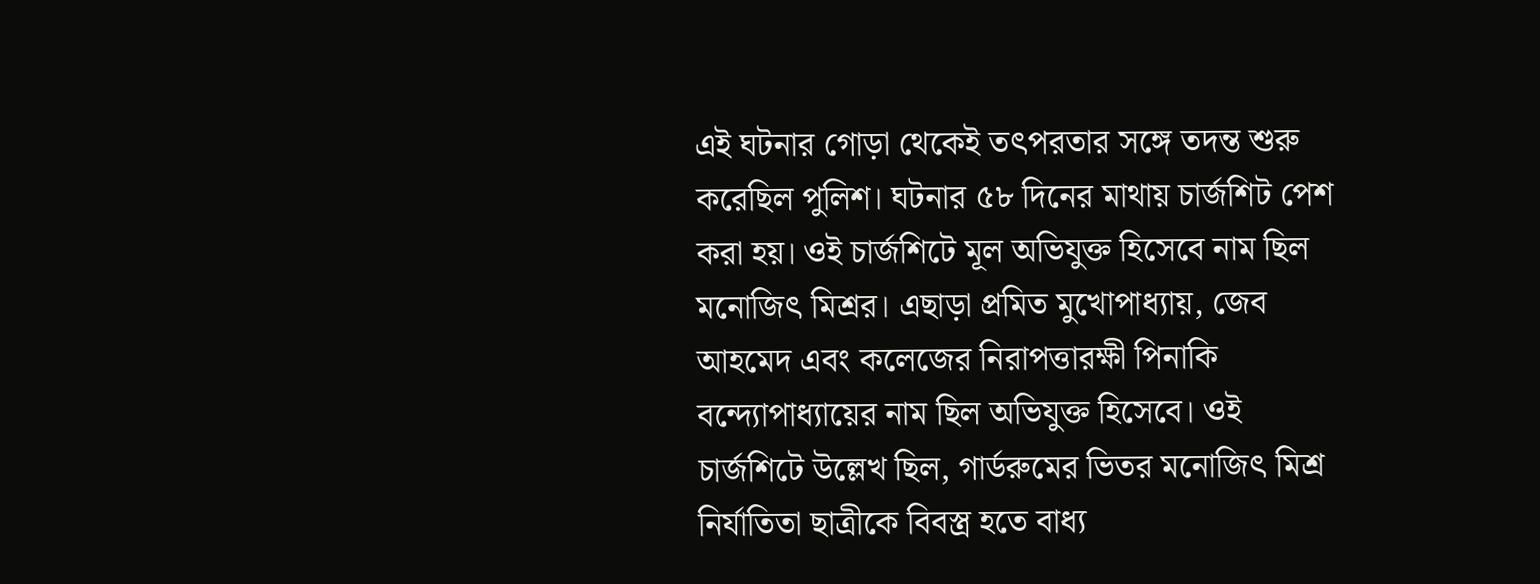এই ঘটনার গোড়া থেকেই তৎপরতার সঙ্গে তদন্ত শুরু করেছিল পুলিশ। ঘটনার ৫৮ দিনের মাথায় চার্জশিট পেশ করা হয়। ওই চার্জশিটে মূল অভিযুক্ত হিসেবে নাম ছিল মনোজিৎ মিশ্রর। এছাড়া প্রমিত মুখোপাধ‍্যায়, জেব আহমেদ এবং কলেজের নিরাপত্তারক্ষী পিনাকি বন্দ‍্যোপাধ‍্যায়ের নাম ছিল অভিযুক্ত হিসেবে। ওই চার্জশিটে উল্লেখ ছিল, গার্ডরুমের ভিতর মনোজিৎ মিশ্র নির্যাতিতা ছাত্রীকে বিবস্ত্র হতে বাধ‌্য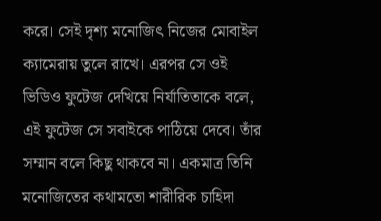করে। সেই দৃশ‌্য মনোজিৎ নিজের মোবাইল ক‌্যামেরায় তুলে রাখে। এরপর সে ওই ভিডিও ফুটেজ দেখিয়ে নির্যাতিতাকে বলে, এই ফুটেজ সে সবাইকে পাঠিয়ে দেবে। তাঁর সম্মান বলে কিছু থাকবে না। একমাত্র তিনি মনোজিতের কথামতো শারীরিক চাহিদা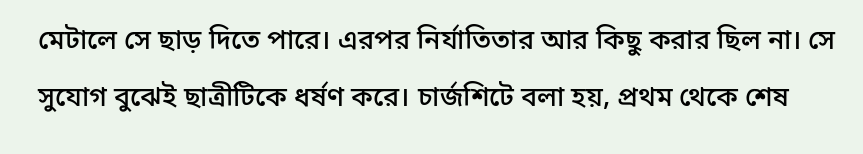মেটালে সে ছাড় দিতে পারে। এরপর নির্যাতিতার আর কিছু করার ছিল না। সে সুযোগ বুঝেই ছাত্রীটিকে ধর্ষণ করে। চার্জশিটে বলা হয়, প্রথম থেকে শেষ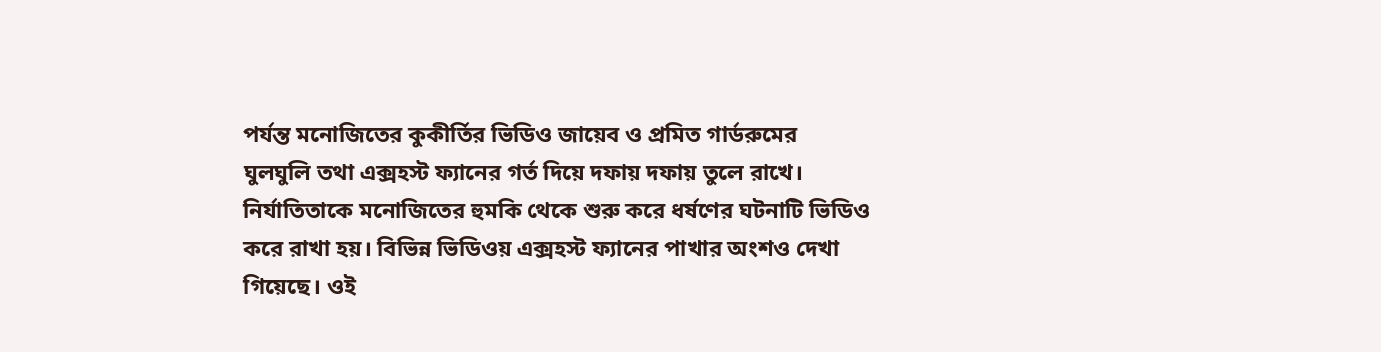পর্যন্ত মনোজিতের কুকীর্তির ভিডিও জায়েব ও প্রমিত গার্ডরুমের ঘুলঘুলি তথা এক্সহস্ট ফ‌্যানের গর্ত দিয়ে দফায় দফায় তুলে রাখে। নির্যাতিতাকে মনোজিতের হুমকি থেকে শুরু করে ধর্ষণের ঘটনাটি ভিডিও করে রাখা হয়। বিভিন্ন ভিডিওয় এক্সহস্ট ফ‌্যানের পাখার অংশও দেখা গিয়েছে। ওই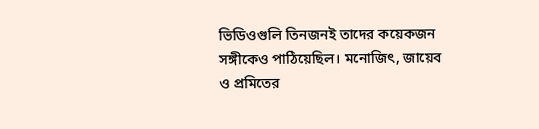ভিডিওগুলি তিনজনই তাদের কয়েকজন সঙ্গীকেও পাঠিয়েছিল। মনোজিৎ, জায়েব ও প্রমিতের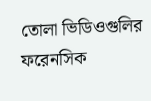তোলা ভিডিওগুলির ফরেনসিক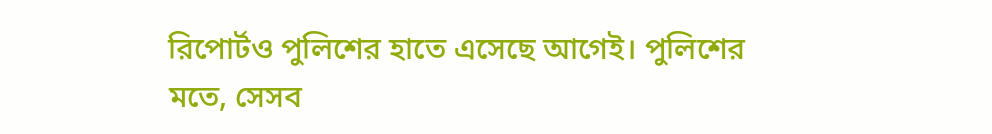রিপোর্টও পুলিশের হাতে এসেছে আগেই। পুলিশের মতে, সেসব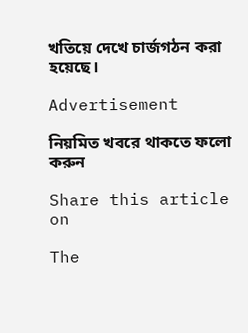খতিয়ে দেখে চার্জগঠন করা হয়েছে।

Advertisement

নিয়মিত খবরে থাকতে ফলো করুন

Share this article on

The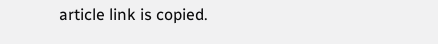article link is copied.